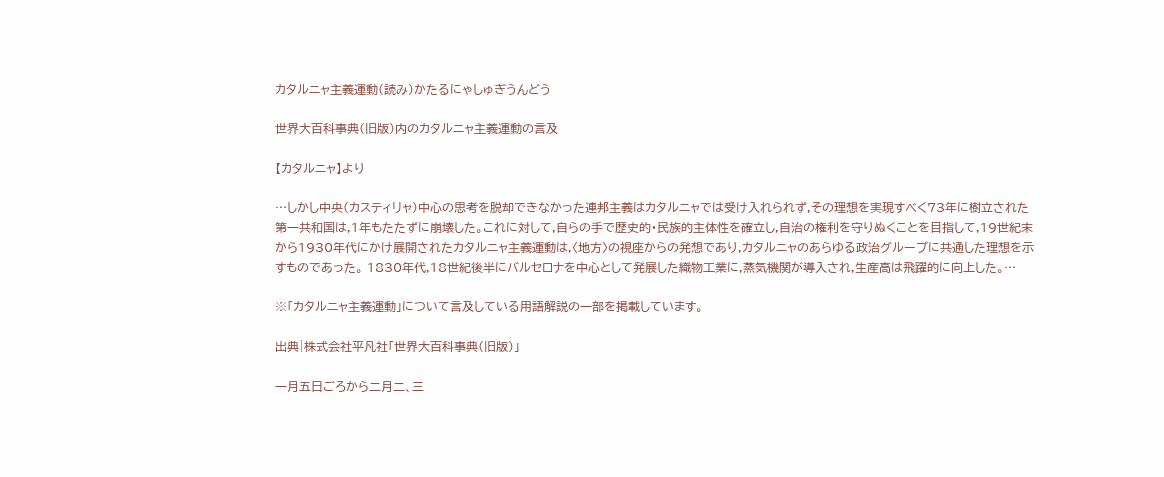カタルニャ主義運動(読み)かたるにゃしゅぎうんどう

世界大百科事典(旧版)内のカタルニャ主義運動の言及

【カタルニャ】より

…しかし中央(カスティリャ)中心の思考を脱却できなかった連邦主義はカタルニャでは受け入れられず,その理想を実現すべく73年に樹立された第一共和国は,1年もたたずに崩壊した。これに対して,自らの手で歴史的・民族的主体性を確立し,自治の権利を守りぬくことを目指して,19世紀末から1930年代にかけ展開されたカタルニャ主義運動は,〈地方〉の視座からの発想であり,カタルニャのあらゆる政治グループに共通した理想を示すものであった。 1830年代,18世紀後半にバルセロナを中心として発展した織物工業に,蒸気機関が導入され,生産高は飛躍的に向上した。…

※「カタルニャ主義運動」について言及している用語解説の一部を掲載しています。

出典|株式会社平凡社「世界大百科事典(旧版)」

一月五日ごろから二月二、三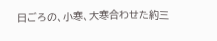日ごろの、小寒、大寒合わせた約三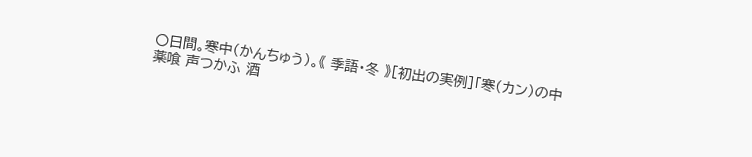〇日間。寒中(かんちゅう)。《 季語・冬 》[初出の実例]「寒(カン)の中 薬喰 声つかふ 酒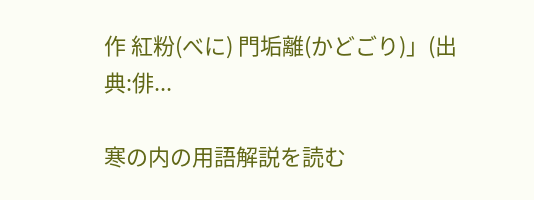作 紅粉(べに) 門垢離(かどごり)」(出典:俳...

寒の内の用語解説を読む